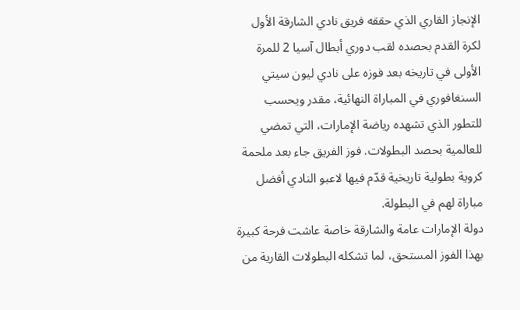الإنجاز القاري الذي حققه فريق نادي الشارقة الأول لكرة القدم بحصده لقب دوري أبطال آسيا 2 للمرة الأولى في تاريخه بعد فوزه على نادي ليون سيتي السنغافوري في المباراة النهائية، مقدر ويحسب للتطور الذي تشهده رياضة الإمارات، التي تمضي للعالمية بحصد البطولات. فوز الفريق جاء بعد ملحمة كروية بطولية تاريخية قدّم فيها لاعبو النادي أفضل مباراة لهم في البطولة.
دولة الإمارات عامة والشارقة خاصة عاشت فرحة كبيرة بهذا الفوز المستحق، لما تشكله البطولات القارية من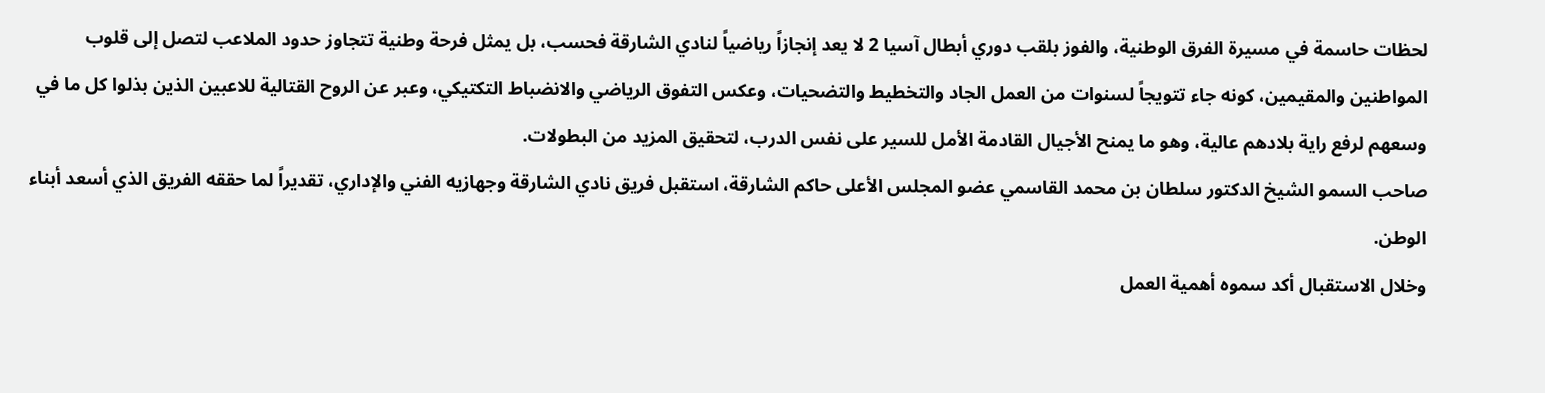لحظات حاسمة في مسيرة الفرق الوطنية، والفوز بلقب دوري أبطال آسيا 2 لا يعد إنجازاً رياضياً لنادي الشارقة فحسب، بل يمثل فرحة وطنية تتجاوز حدود الملاعب لتصل إلى قلوب المواطنين والمقيمين، كونه جاء تتويجاً لسنوات من العمل الجاد والتخطيط والتضحيات، وعكس التفوق الرياضي والانضباط التكتيكي، وعبر عن الروح القتالية للاعبين الذين بذلوا كل ما في وسعهم لرفع راية بلادهم عالية، وهو ما يمنح الأجيال القادمة الأمل للسير على نفس الدرب، لتحقيق المزيد من البطولات.
صاحب السمو الشيخ الدكتور سلطان بن محمد القاسمي عضو المجلس الأعلى حاكم الشارقة، استقبل فريق نادي الشارقة وجهازيه الفني والإداري، تقديراً لما حققه الفريق الذي أسعد أبناء الوطن.
وخلال الاستقبال أكد سموه أهمية العمل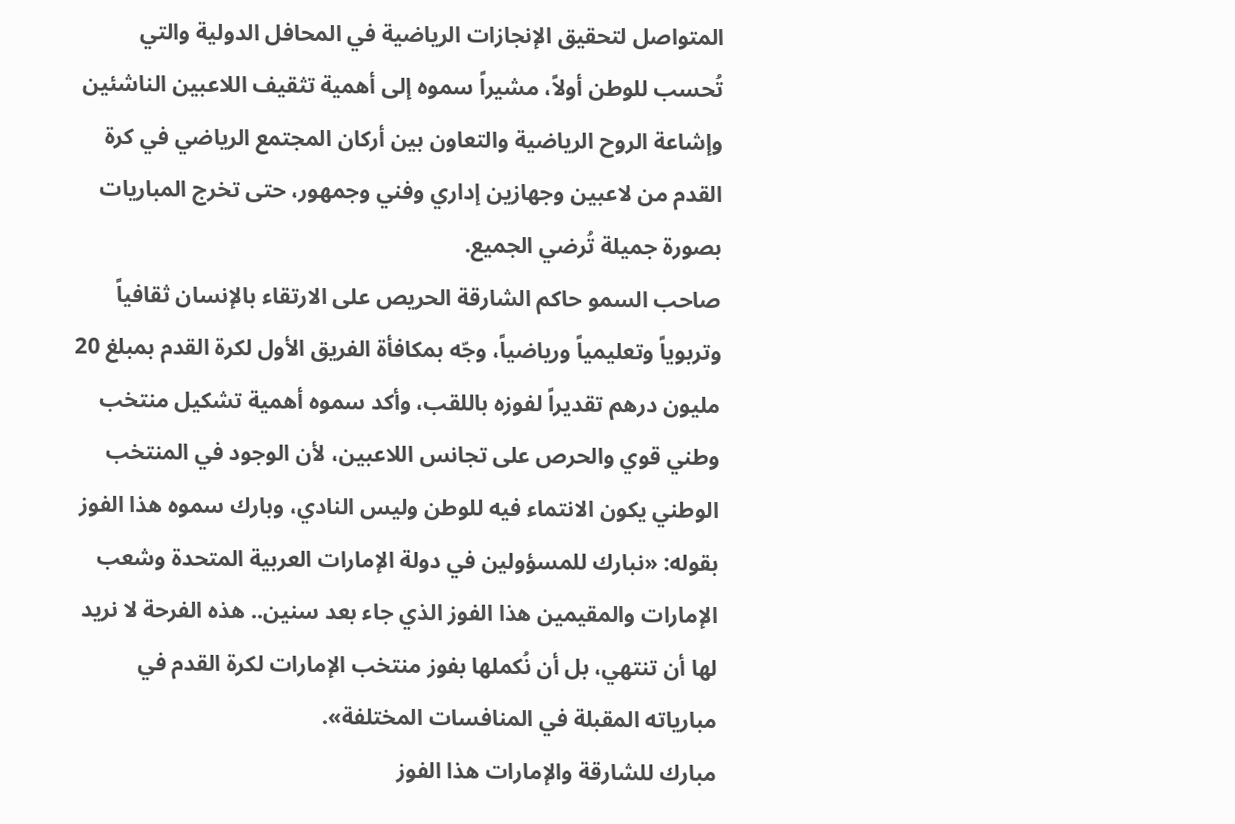المتواصل لتحقيق الإنجازات الرياضية في المحافل الدولية والتي تُحسب للوطن أولاً، مشيراً سموه إلى أهمية تثقيف اللاعبين الناشئين وإشاعة الروح الرياضية والتعاون بين أركان المجتمع الرياضي في كرة القدم من لاعبين وجهازين إداري وفني وجمهور، حتى تخرج المباريات بصورة جميلة تُرضي الجميع.
صاحب السمو حاكم الشارقة الحريص على الارتقاء بالإنسان ثقافياً وتربوياً وتعليمياً ورياضياً، وجّه بمكافأة الفريق الأول لكرة القدم بمبلغ 20 مليون درهم تقديراً لفوزه باللقب، وأكد سموه أهمية تشكيل منتخب وطني قوي والحرص على تجانس اللاعبين، لأن الوجود في المنتخب الوطني يكون الانتماء فيه للوطن وليس النادي، وبارك سموه هذا الفوز بقوله: «نبارك للمسؤولين في دولة الإمارات العربية المتحدة وشعب الإمارات والمقيمين هذا الفوز الذي جاء بعد سنين.. هذه الفرحة لا نريد لها أن تنتهي، بل أن نُكملها بفوز منتخب الإمارات لكرة القدم في مبارياته المقبلة في المنافسات المختلفة».
مبارك للشارقة والإمارات هذا الفوز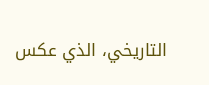التاريخي، الذي عكس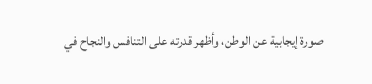صورة إيجابية عن الوطن، وأظهر قدرته على التنافس والنجاح في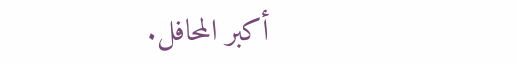أكبر المحافل.